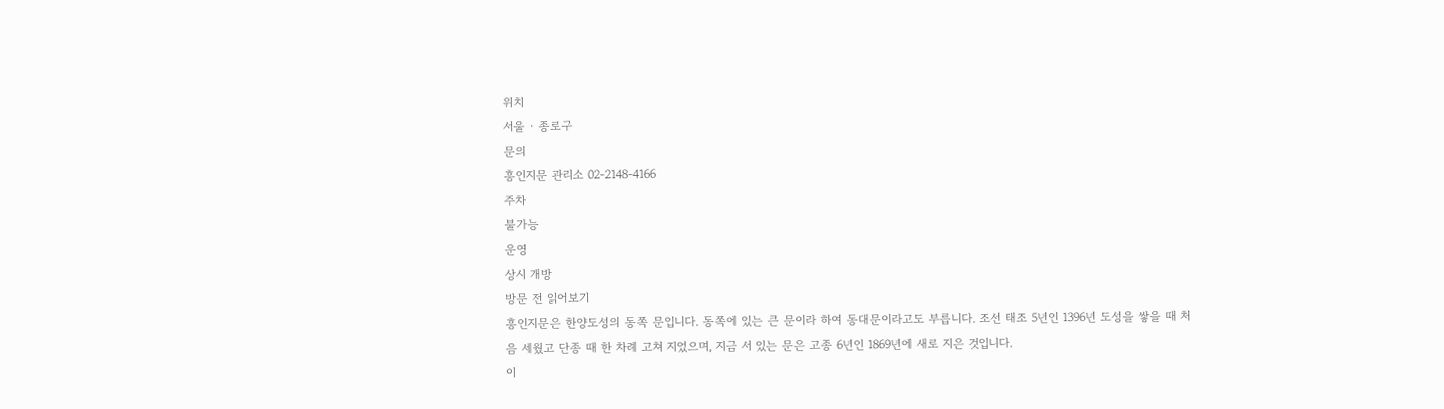위치
서울 · 종로구
문의
흥인지문 관리소 02-2148-4166
주차
불가능
운영
상시 개방
방문 전 읽어보기
흥인지문은 한양도성의 동쪽 문입니다. 동쪽에 있는 큰 문이라 하여 동대문이라고도 부릅니다. 조선 태조 5년인 1396년 도성을 쌓을 때 처음 세웠고 단종 때 한 차례 고쳐 지었으며, 지금 서 있는 문은 고종 6년인 1869년에 새로 지은 것입니다.
이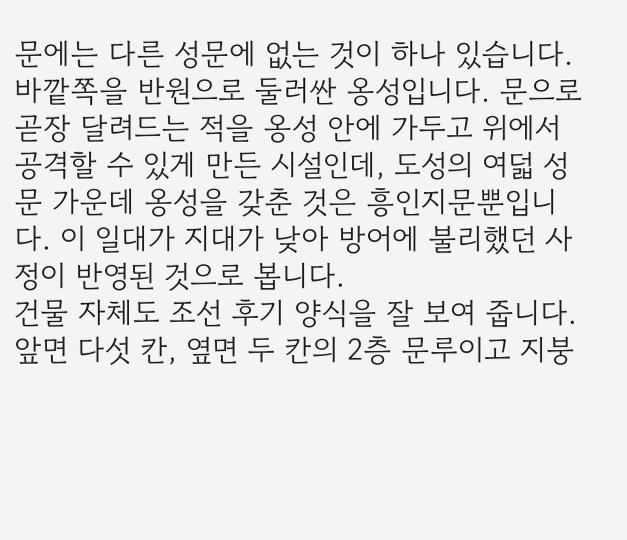문에는 다른 성문에 없는 것이 하나 있습니다. 바깥쪽을 반원으로 둘러싼 옹성입니다. 문으로 곧장 달려드는 적을 옹성 안에 가두고 위에서 공격할 수 있게 만든 시설인데, 도성의 여덟 성문 가운데 옹성을 갖춘 것은 흥인지문뿐입니다. 이 일대가 지대가 낮아 방어에 불리했던 사정이 반영된 것으로 봅니다.
건물 자체도 조선 후기 양식을 잘 보여 줍니다. 앞면 다섯 칸, 옆면 두 칸의 2층 문루이고 지붕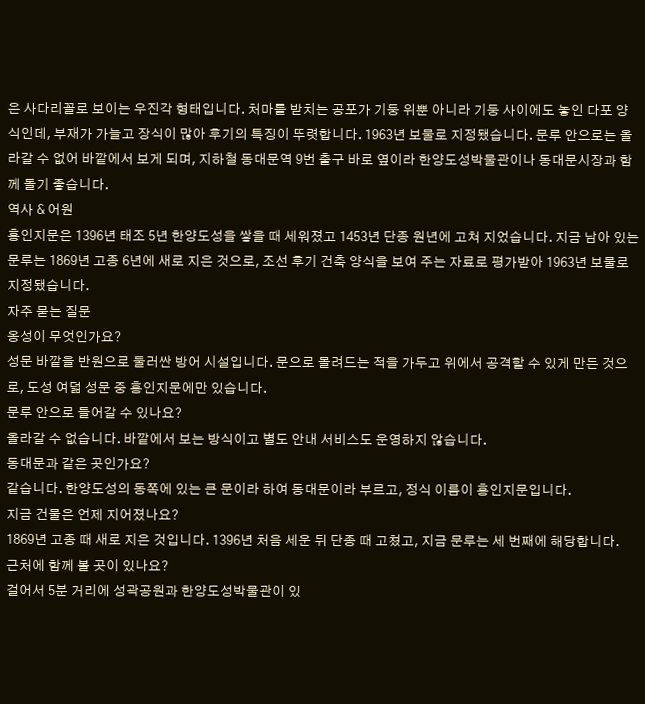은 사다리꼴로 보이는 우진각 형태입니다. 처마를 받치는 공포가 기둥 위뿐 아니라 기둥 사이에도 놓인 다포 양식인데, 부재가 가늘고 장식이 많아 후기의 특징이 뚜렷합니다. 1963년 보물로 지정됐습니다. 문루 안으로는 올라갈 수 없어 바깥에서 보게 되며, 지하철 동대문역 9번 출구 바로 옆이라 한양도성박물관이나 동대문시장과 함께 돌기 좋습니다.
역사 & 어원
흥인지문은 1396년 태조 5년 한양도성을 쌓을 때 세워졌고 1453년 단종 원년에 고쳐 지었습니다. 지금 남아 있는 문루는 1869년 고종 6년에 새로 지은 것으로, 조선 후기 건축 양식을 보여 주는 자료로 평가받아 1963년 보물로 지정됐습니다.
자주 묻는 질문
옹성이 무엇인가요?
성문 바깥을 반원으로 둘러싼 방어 시설입니다. 문으로 몰려드는 적을 가두고 위에서 공격할 수 있게 만든 것으로, 도성 여덟 성문 중 흥인지문에만 있습니다.
문루 안으로 들어갈 수 있나요?
올라갈 수 없습니다. 바깥에서 보는 방식이고 별도 안내 서비스도 운영하지 않습니다.
동대문과 같은 곳인가요?
같습니다. 한양도성의 동쪽에 있는 큰 문이라 하여 동대문이라 부르고, 정식 이름이 흥인지문입니다.
지금 건물은 언제 지어졌나요?
1869년 고종 때 새로 지은 것입니다. 1396년 처음 세운 뒤 단종 때 고쳤고, 지금 문루는 세 번째에 해당합니다.
근처에 함께 볼 곳이 있나요?
걸어서 5분 거리에 성곽공원과 한양도성박물관이 있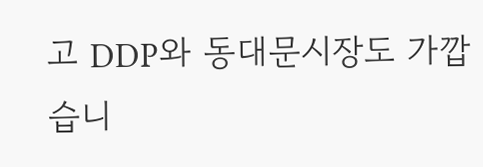고 DDP와 동대문시장도 가깝습니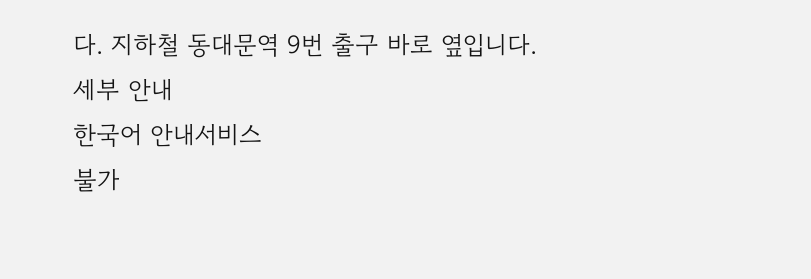다. 지하철 동대문역 9번 출구 바로 옆입니다.
세부 안내
한국어 안내서비스
불가